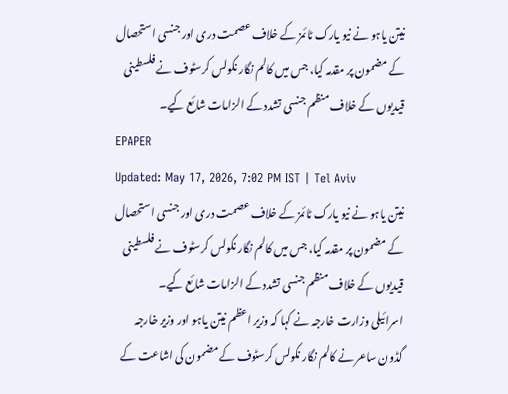نیتن یاہو نے نیو یارک ٹائمز کے خلاف عصمت دری اور جنسی استحصال کے مضمون پر مقدمہ کیا، جس میں کالم نگار نکولس کرسٹوف نے فلسطینی قیدیوں کے خلاف منظم جنسی تشدد کے الزامات شائع کیے۔
EPAPER
Updated: May 17, 2026, 7:02 PM IST | Tel Aviv
نیتن یاہو نے نیو یارک ٹائمز کے خلاف عصمت دری اور جنسی استحصال کے مضمون پر مقدمہ کیا، جس میں کالم نگار نکولس کرسٹوف نے فلسطینی قیدیوں کے خلاف منظم جنسی تشدد کے الزامات شائع کیے۔
اسرائیلی وزارت خارجہ نے کہا کہ وزیر اعظم نیتن یاہو اور وزیر خارجہ گڈون ساعر نے کالم نگار نکولس کرسٹوف کے مضمون کی اشاعت کے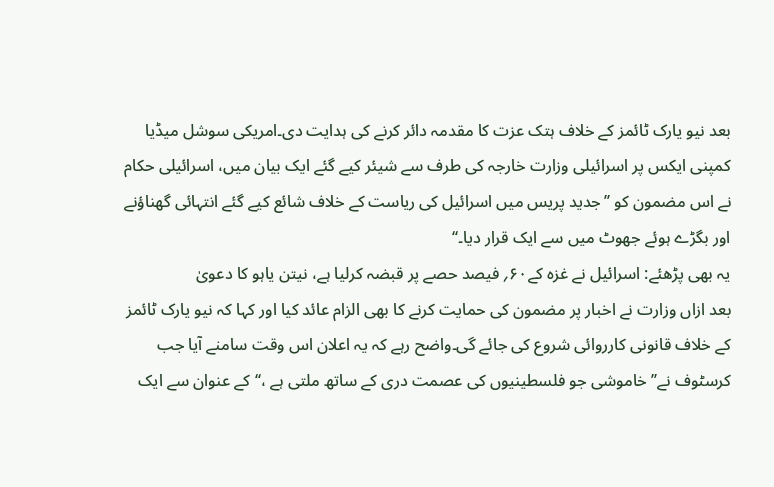بعد نیو یارک ٹائمز کے خلاف ہتک عزت کا مقدمہ دائر کرنے کی ہدایت دی۔امریکی سوشل میڈیا کمپنی ایکس پر اسرائیلی وزارت خارجہ کی طرف سے شیئر کیے گئے ایک بیان میں، اسرائیلی حکام نے اس مضمون کو ’’جدید پریس میں اسرائیل کی ریاست کے خلاف شائع کیے گئے انتہائی گھناؤنے اور بگڑے ہوئے جھوٹ میں سے ایک قرار دیا۔‘‘
یہ بھی پڑھئے: اسرائیل نے غزہ کے۶۰؍ فیصد حصے پر قبضہ کرلیا ہے، نیتن یاہو کا دعویٰ
بعد ازاں وزارت نے اخبار پر مضمون کی حمایت کرنے کا بھی الزام عائد کیا اور کہا کہ نیو یارک ٹائمز کے خلاف قانونی کارروائی شروع کی جائے گی۔واضح رہے کہ یہ اعلان اس وقت سامنے آیا جب کرسٹوف نے’’ خاموشی جو فلسطینیوں کی عصمت دری کے ساتھ ملتی ہے ،‘‘کے عنوان سے ایک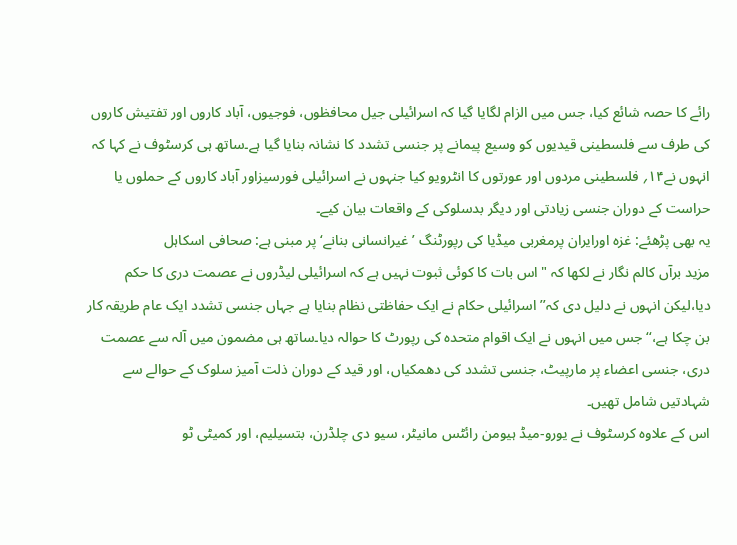رائے کا حصہ شائع کیا، جس میں الزام لگایا گیا کہ اسرائیلی جیل محافظوں، فوجیوں، آباد کاروں اور تفتیش کاروں کی طرف سے فلسطینی قیدیوں کو وسیع پیمانے پر جنسی تشدد کا نشانہ بنایا گیا ہے۔ساتھ ہی کرسٹوف نے کہا کہ انہوں نے۱۴؍ فلسطینی مردوں اور عورتوں کا انٹرویو کیا جنہوں نے اسرائیلی فورسیزاور آباد کاروں کے حملوں یا حراست کے دوران جنسی زیادتی اور دیگر بدسلوکی کے واقعات بیان کیے۔
یہ بھی پڑھئے: غزہ اورایران پرمغربی میڈیا کی رپورٹنگ ’غیرانسانی بنانے‘ پر مبنی ہے: صحافی اسکاہل
مزید برآں کالم نگار نے لکھا کہ "اس بات کا کوئی ثبوت نہیں ہے کہ اسرائیلی لیڈروں نے عصمت دری کا حکم دیا،لیکن انہوں نے دلیل دی کہ’’ اسرائیلی حکام نے ایک حفاظتی نظام بنایا ہے جہاں جنسی تشدد ایک عام طریقہ کار بن چکا ہے،‘‘جس میں انہوں نے ایک اقوام متحدہ کی رپورٹ کا حوالہ دیا۔ساتھ ہی مضمون میں آلہ سے عصمت دری، جنسی اعضاء پر مارپیٹ، جنسی تشدد کی دھمکیاں، اور قید کے دوران ذلت آمیز سلوک کے حوالے سے شہادتیں شامل تھیں۔
اس کے علاوہ کرسٹوف نے یورو-میڈ ہیومن رائٹس مانیٹر، سیو دی چلڈرن، بتسیلیم، اور کمیٹی ٹو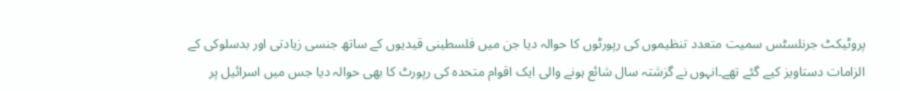پروٹیکٹ جرنلسٹس سمیت متعدد تنظیموں کی رپورٹوں کا حوالہ دیا جن میں فلسطینی قیدیوں کے ساتھ جنسی زیادتی اور بدسلوکی کے الزامات دستاویز کیے گئے تھے۔انہوں نے گزشتہ سال شائع ہونے والی ایک اقوام متحدہ کی رپورٹ کا بھی حوالہ دیا جس میں اسرائیل پر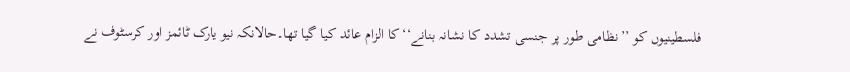فلسطینیوں کو ’’نظامی طور پر جنسی تشدد کا نشانہ بنانے‘‘کا الزام عائد کیا گیا تھا۔حالانکہ نیو یارک ٹائمز اور کرسٹوف نے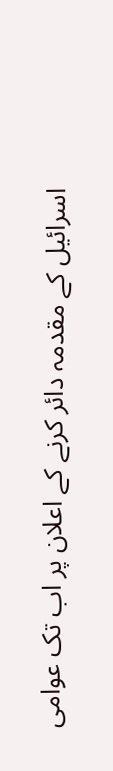اسرائیل کے مقدمہ دائر کرنے کے اعلان پر اب تک عوامی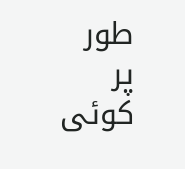طور پر کوئی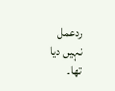ردعمل نہیں دیا تھا۔